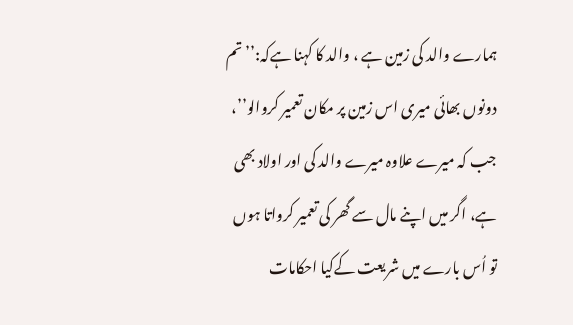ہمارے والد کی زمین ہے ، والد کا کہنا ہےکہ:’’ تم دونوں بھائی میری اس زمین پر مکان تعمیر کروالو’’، جب کہ میرے علاوہ میرے والد کی اور اولاد بھی ہے، اگر میں اپنے مال سے گھر کی تعمیر کرواتا ہوں تو اُس بارے میں شریعت کےکیا احکامات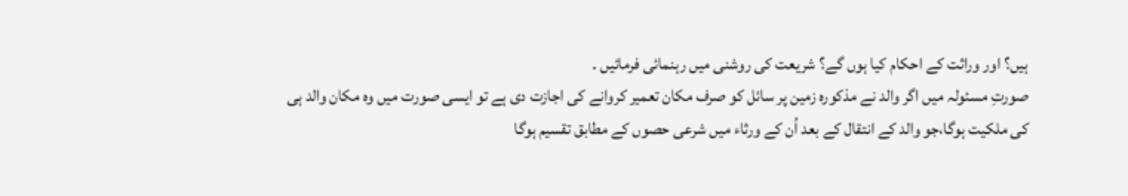ہیں؟ اور وراثت کے احکام کیا ہوں گے؟ شریعت کی روشنی میں رہنمائی فرمائیں ۔
صورتِ مسئولہ میں اگر والد نے مذکورہ زمین پر سائل کو صرف مکان تعمیر کروانے کی اجازت دی ہے تو ایسی صورت میں وہ مکان والد ہی کی ملکیت ہوگا،جو والد کے انتقال کے بعد اُن کے ورثاء میں شرعی حصوں کے مطابق تقسیم ہوگا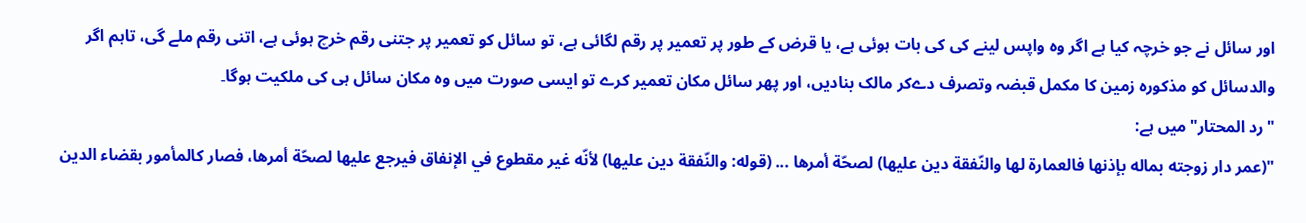اور سائل نے جو خرچہ کیا ہے اگر وہ واپس لینے کی کی بات ہوئی ہے، یا قرض کے طور پر تعمیر پر رقم لگائی ہے، تو سائل کو تعمیر پر جتنی رقم خرچ ہوئی ہے، اتنی رقم ملے گی، تاہم اگر والدسائل کو مذکورہ زمین کا مکمل قبضہ وتصرف دےکر مالک بنادیں، اور پھر سائل مکان تعمیر کرے تو ایسی صورت میں وہ مکان سائل ہی کی ملکیت ہوگا۔
"رد المحتار"میں ہے:
"(عمر دار زوجته بماله بإذنها فالعمارة لها والنّفقة دين عليها) لصحّة أمرها ... (قوله: والنّفقة دين عليها) لأنّه غير مقطوع في الإنفاق فيرجع عليها لصحّة أمرها، فصار كالمأمور بقضاء الدين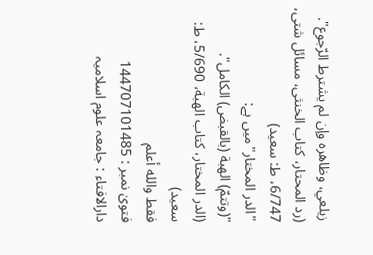زيلعي، وظاهره وإن لم يشترط الرّجوع".
(رد المحتار، كتاب الخنثى، مسائل شتى، 6/747، ط: سعید)
"الدر المختار"میں ہے:
"(وتتمّ) الهبة (بالقبض) الكامل".
(الدر المختار، كتاب الهبة، 5/690، ط: سعيد)
فقط والله أعلم
فتویٰ نمبر : 144707101485
دارالافتاء : جامعہ علوم اسلامیہ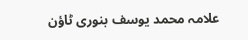علامہ محمد یوسف بنوری ٹاؤن